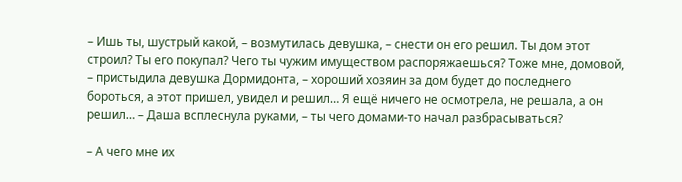– Ишь ты, шустрый какой, – возмутилась девушка, – снести он его решил. Ты дом этот строил? Ты его покупал? Чего ты чужим имуществом распоряжаешься? Тоже мне, домовой, – пристыдила девушка Дормидонта, – хороший хозяин за дом будет до последнего бороться, а этот пришел, увидел и решил… Я ещё ничего не осмотрела, не решала, а он решил… – Даша всплеснула руками, – ты чего домами-то начал разбрасываться?

– А чего мне их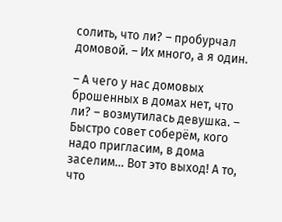солить, что ли? – пробурчал домовой. – Их много, а я один.

– А чего у нас домовых брошенных в домах нет, что ли? – возмутилась девушка. – Быстро совет соберём, кого надо пригласим, в дома заселим… Вот это выход! А то, что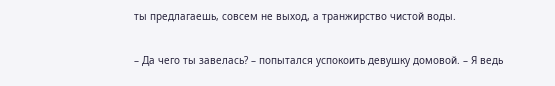ты предлагаешь, совсем не выход, а транжирство чистой воды.

– Да чего ты завелась? – попытался успокоить девушку домовой. – Я ведь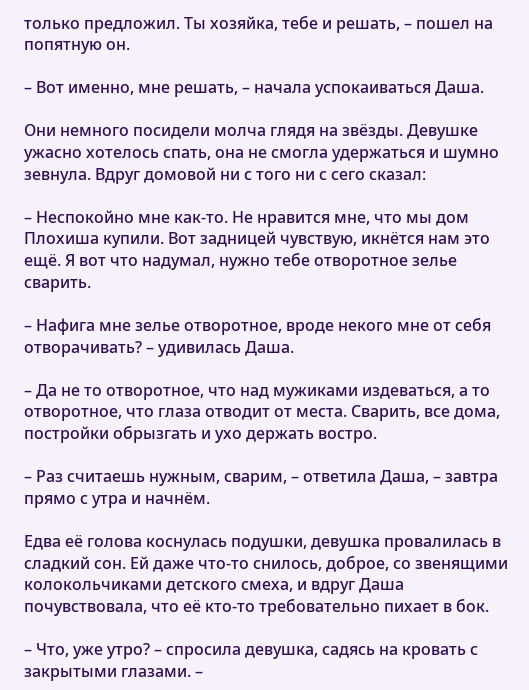только предложил. Ты хозяйка, тебе и решать, – пошел на попятную он.

– Вот именно, мне решать, – начала успокаиваться Даша.

Они немного посидели молча глядя на звёзды. Девушке ужасно хотелось спать, она не смогла удержаться и шумно зевнула. Вдруг домовой ни с того ни с сего сказал:

– Неспокойно мне как-то. Не нравится мне, что мы дом Плохиша купили. Вот задницей чувствую, икнётся нам это ещё. Я вот что надумал, нужно тебе отворотное зелье сварить.

– Нафига мне зелье отворотное, вроде некого мне от себя отворачивать? – удивилась Даша.

– Да не то отворотное, что над мужиками издеваться, а то отворотное, что глаза отводит от места. Сварить, все дома, постройки обрызгать и ухо держать востро.

– Раз считаешь нужным, сварим, – ответила Даша, – завтра прямо с утра и начнём.

Едва её голова коснулась подушки, девушка провалилась в сладкий сон. Ей даже что-то снилось, доброе, со звенящими колокольчиками детского смеха, и вдруг Даша почувствовала, что её кто-то требовательно пихает в бок.

– Что, уже утро? – спросила девушка, садясь на кровать с закрытыми глазами. –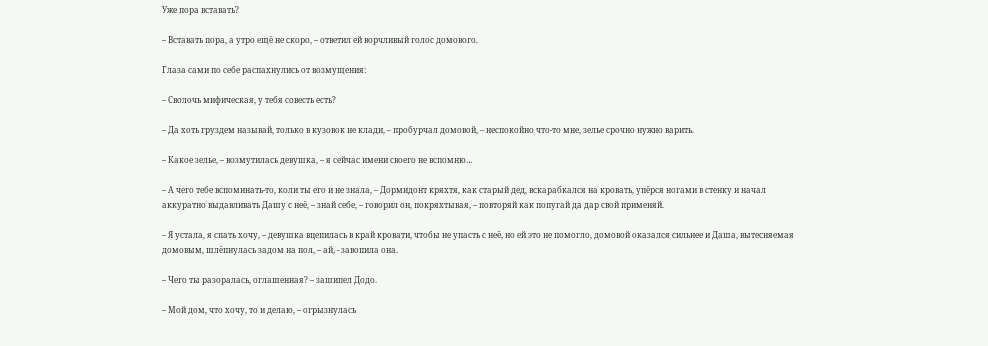Уже пора вставать?

– Вставать пора, а утро ещё не скоро, – ответил ей ворчливый голос домового.

Глаза сами по себе распахнулись от возмущения:

– Сволочь мифическая, у тебя совесть есть?

– Да хоть груздем называй, только в кузовок не клади, – пробурчал домовой, – неспокойно что-то мне, зелье срочно нужно варить.

– Какое зелье, – возмутилась девушка, – я сейчас имени своего не вспомню…

– А чего тебе вспоминать-то, коли ты его и не знала, – Дормидонт кряхтя, как старый дед, вскарабкался на кровать, упёрся ногами в стенку и начал аккуратно выдавливать Дашу с неё, – знай себе, – говорил он, покряхтывая, – повторяй как попугай да дар свой применяй.

– Я устала, я спать хочу, – девушка вцепилась в край кровати, чтобы не упасть с неё, но ей это не помогло, домовой оказался сильнее и Даша, вытесняемая домовым, шлёпнулась задом на пол, – ай, - завопила она.

– Чего ты разоралась, оглашенная? – зашипел Додо.

– Мой дом, что хочу, то и делаю, – огрызнулась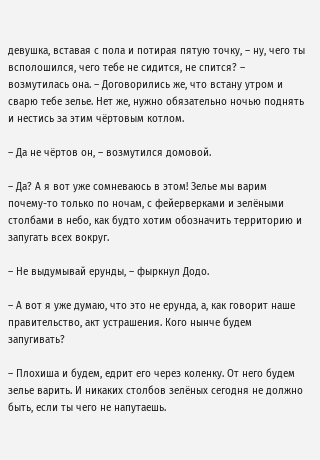девушка, вставая с пола и потирая пятую точку, – ну, чего ты всполошился, чего тебе не сидится, не спится? – возмутилась она. – Договорились же, что встану утром и сварю тебе зелье. Нет же, нужно обязательно ночью поднять и нестись за этим чёртовым котлом.

– Да не чёртов он, – возмутился домовой.

– Да? А я вот уже сомневаюсь в этом! Зелье мы варим почему-то только по ночам, с фейерверками и зелёными столбами в небо, как будто хотим обозначить территорию и запугать всех вокруг.

– Не выдумывай ерунды, – фыркнул Додо.

– А вот я уже думаю, что это не ерунда, а, как говорит наше правительство, акт устрашения. Кого нынче будем запугивать?

– Плохиша и будем, едрит его через коленку. От него будем зелье варить. И никаких столбов зелёных сегодня не должно быть, если ты чего не напутаешь.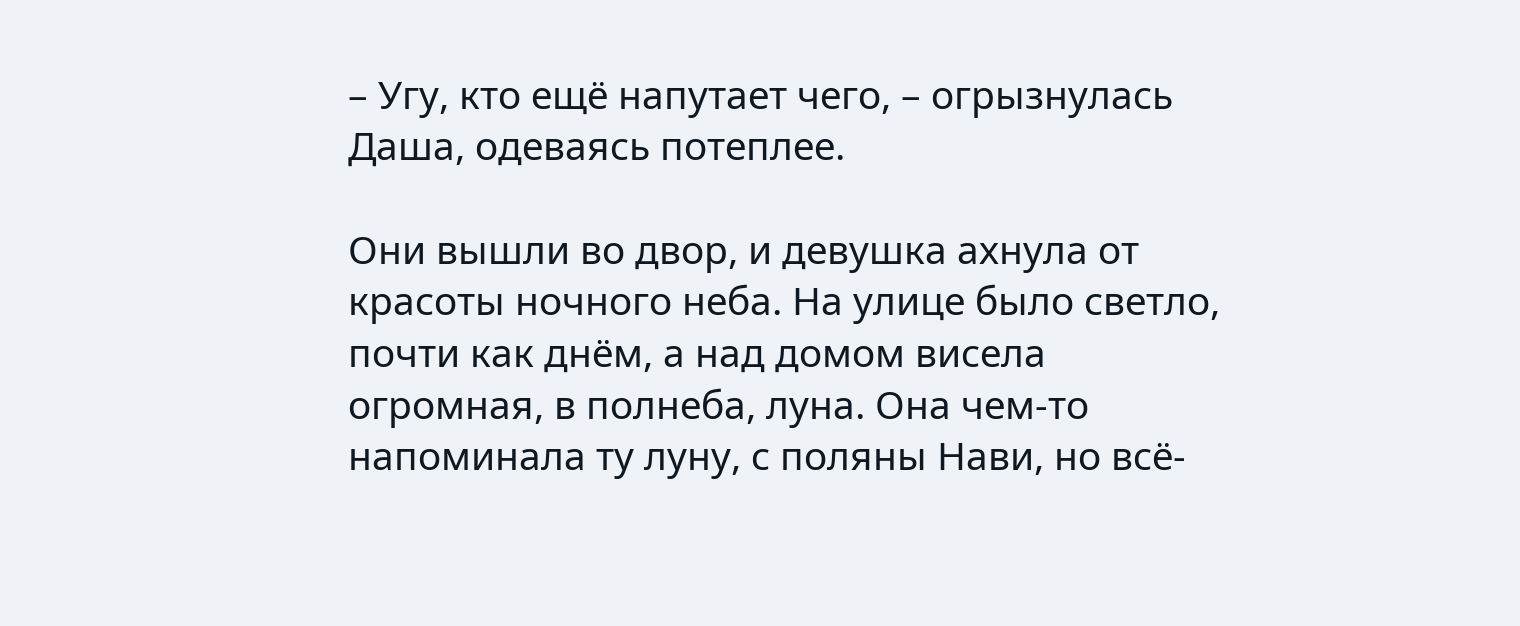– Угу, кто ещё напутает чего, – огрызнулась Даша, одеваясь потеплее.

Они вышли во двор, и девушка ахнула от красоты ночного неба. На улице было светло, почти как днём, а над домом висела огромная, в полнеба, луна. Она чем-то напоминала ту луну, с поляны Нави, но всё-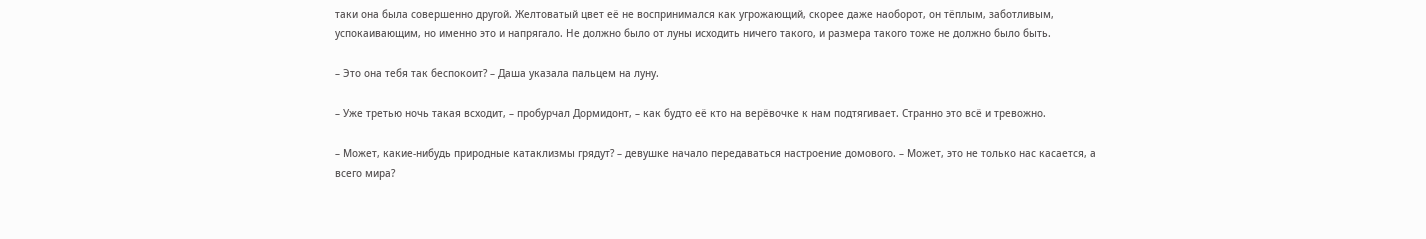таки она была совершенно другой. Желтоватый цвет её не воспринимался как угрожающий, скорее даже наоборот, он тёплым, заботливым, успокаивающим, но именно это и напрягало. Не должно было от луны исходить ничего такого, и размера такого тоже не должно было быть.

– Это она тебя так беспокоит? – Даша указала пальцем на луну.

– Уже третью ночь такая всходит, – пробурчал Дормидонт, – как будто её кто на верёвочке к нам подтягивает. Странно это всё и тревожно.

– Может, какие-нибудь природные катаклизмы грядут? – девушке начало передаваться настроение домового. – Может, это не только нас касается, а всего мира?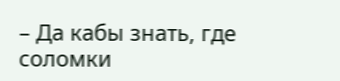– Да кабы знать, где соломки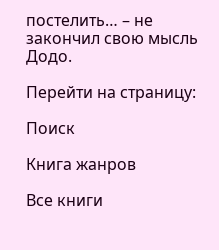постелить… – не закончил свою мысль Додо.

Перейти на страницу:

Поиск

Книга жанров

Все книги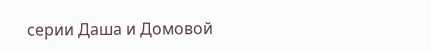серии Даша и Домовой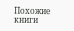Похожие книги